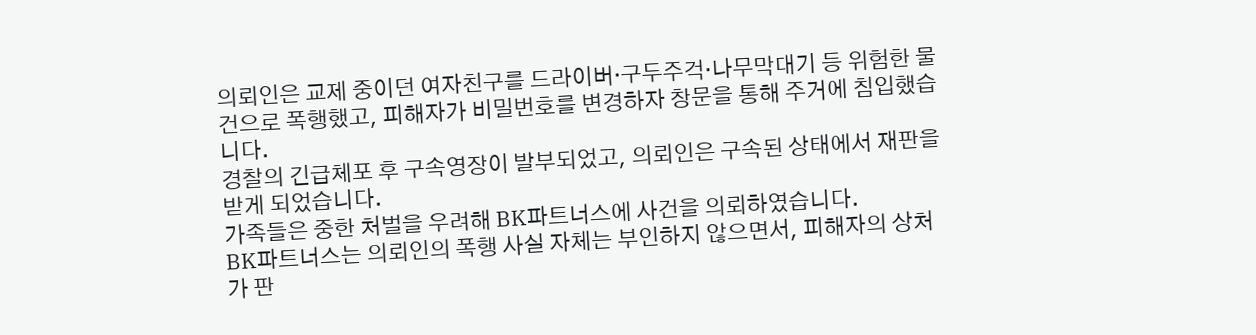의뢰인은 교제 중이던 여자친구를 드라이버·구두주걱·나무막대기 등 위험한 물건으로 폭행했고, 피해자가 비밀번호를 변경하자 창문을 통해 주거에 침입했습니다.
경찰의 긴급체포 후 구속영장이 발부되었고, 의뢰인은 구속된 상태에서 재판을 받게 되었습니다.
가족들은 중한 처벌을 우려해 BK파트너스에 사건을 의뢰하였습니다.
BK파트너스는 의뢰인의 폭행 사실 자체는 부인하지 않으면서, 피해자의 상처가 판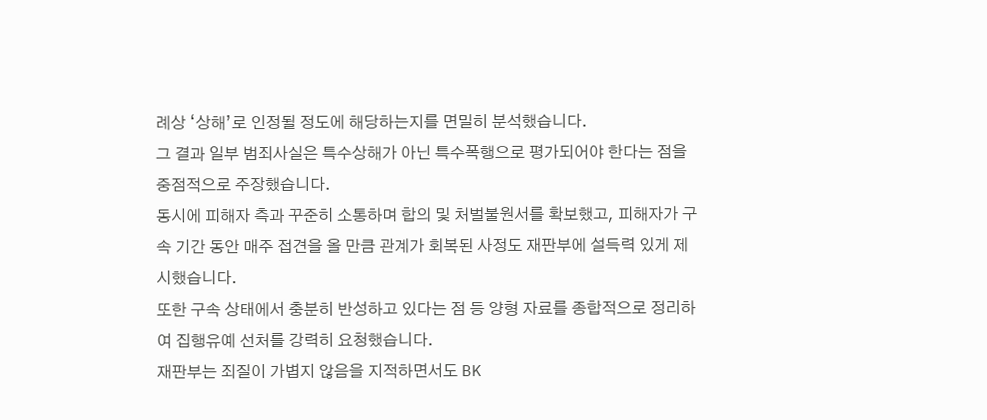례상 ‘상해’로 인정될 정도에 해당하는지를 면밀히 분석했습니다.
그 결과 일부 범죄사실은 특수상해가 아닌 특수폭행으로 평가되어야 한다는 점을 중점적으로 주장했습니다.
동시에 피해자 측과 꾸준히 소통하며 합의 및 처벌불원서를 확보했고, 피해자가 구속 기간 동안 매주 접견을 올 만큼 관계가 회복된 사정도 재판부에 설득력 있게 제시했습니다.
또한 구속 상태에서 충분히 반성하고 있다는 점 등 양형 자료를 종합적으로 정리하여 집행유예 선처를 강력히 요청했습니다.
재판부는 죄질이 가볍지 않음을 지적하면서도 BK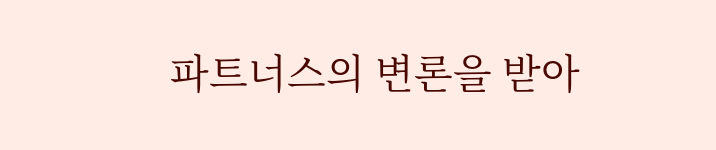파트너스의 변론을 받아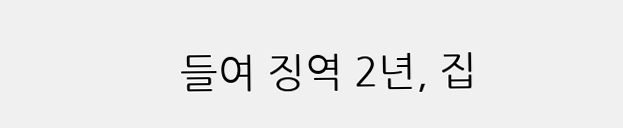들여 징역 2년, 집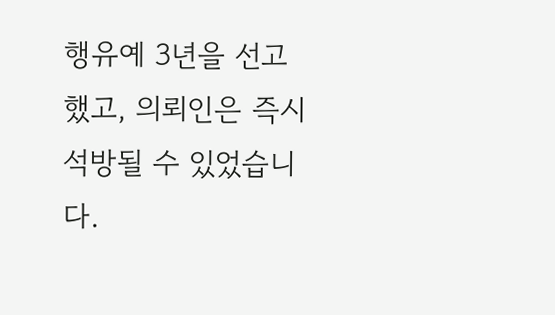행유예 3년을 선고했고, 의뢰인은 즉시 석방될 수 있었습니다.